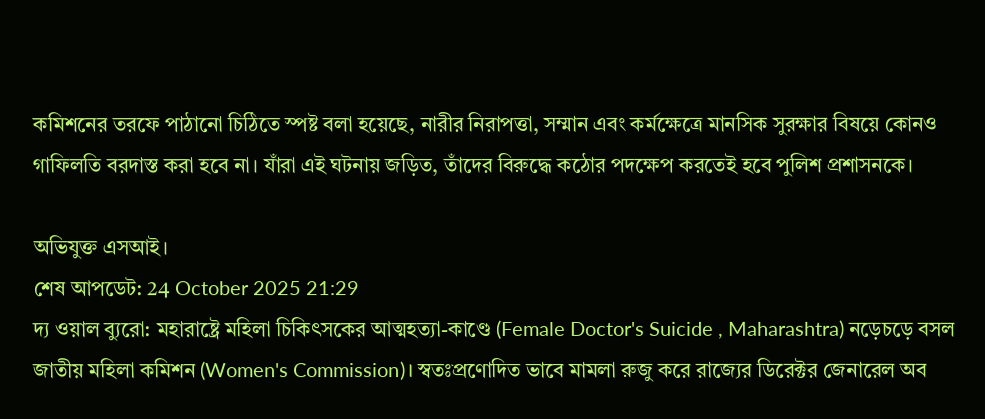কমিশনের তরফে পাঠানো চিঠিতে স্পষ্ট বলা হয়েছে, নারীর নিরাপত্তা, সম্মান এবং কর্মক্ষেত্রে মানসিক সুরক্ষার বিষয়ে কোনও গাফিলতি বরদাস্ত করা হবে না। যাঁরা এই ঘটনায় জড়িত, তাঁদের বিরুদ্ধে কঠোর পদক্ষেপ করতেই হবে পুলিশ প্রশাসনকে।

অভিযুক্ত এসআই।
শেষ আপডেট: 24 October 2025 21:29
দ্য ওয়াল ব্যুরো: মহারাষ্ট্রে মহিলা চিকিৎসকের আত্মহত্যা-কাণ্ডে (Female Doctor's Suicide , Maharashtra) নড়েচড়ে বসল জাতীয় মহিলা কমিশন (Women's Commission)। স্বতঃপ্রণোদিত ভাবে মামলা রুজু করে রাজ্যের ডিরেক্টর জেনারেল অব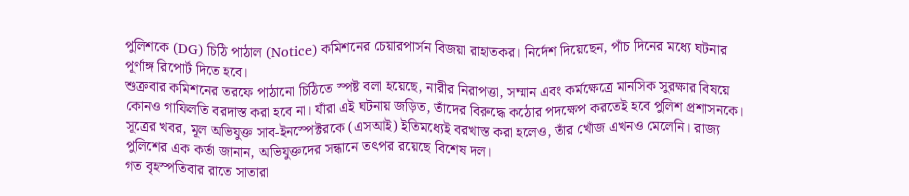পুলিশকে (DG) চিঠি পাঠাল (Notice) কমিশনের চেয়ারপার্সন বিজয়া রাহাতকর। নির্দেশ দিয়েছেন, পাঁচ দিনের মধ্যে ঘটনার পূর্ণাঙ্গ রিপোর্ট দিতে হবে।
শুক্রবার কমিশনের তরফে পাঠানো চিঠিতে স্পষ্ট বলা হয়েছে, নারীর নিরাপত্তা, সম্মান এবং কর্মক্ষেত্রে মানসিক সুরক্ষার বিষয়ে কোনও গাফিলতি বরদাস্ত করা হবে না। যাঁরা এই ঘটনায় জড়িত, তাঁদের বিরুদ্ধে কঠোর পদক্ষেপ করতেই হবে পুলিশ প্রশাসনকে।
সূত্রের খবর, মূল অভিযুক্ত সাব-ইনস্পেক্টরকে (এসআই) ইতিমধ্যেই বরখাস্ত করা হলেও, তাঁর খোঁজ এখনও মেলেনি। রাজ্য পুলিশের এক কর্তা জানান, অভিযুক্তদের সন্ধানে তৎপর রয়েছে বিশেষ দল।
গত বৃহস্পতিবার রাতে সাতারা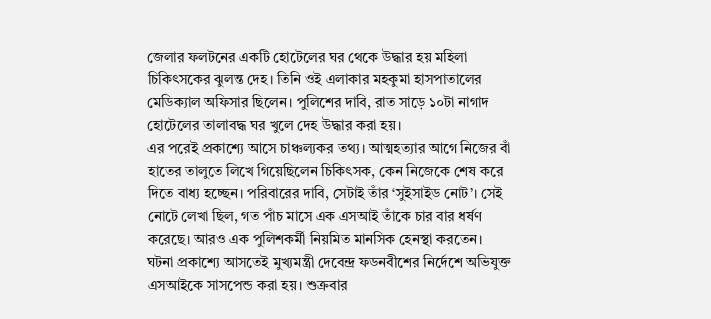জেলার ফলটনের একটি হোটেলের ঘর থেকে উদ্ধার হয় মহিলা চিকিৎসকের ঝুলন্ত দেহ। তিনি ওই এলাকার মহকুমা হাসপাতালের মেডিক্যাল অফিসার ছিলেন। পুলিশের দাবি, রাত সাড়ে ১০টা নাগাদ হোটেলের তালাবদ্ধ ঘর খুলে দেহ উদ্ধার করা হয়।
এর পরেই প্রকাশ্যে আসে চাঞ্চল্যকর তথ্য। আত্মহত্যার আগে নিজের বাঁ হাতের তালুতে লিখে গিয়েছিলেন চিকিৎসক, কেন নিজেকে শেষ করে দিতে বাধ্য হচ্ছেন। পরিবারের দাবি, সেটাই তাঁর ‘সুইসাইড নোট’। সেই নোটে লেখা ছিল, গত পাঁচ মাসে এক এসআই তাঁকে চার বার ধর্ষণ করেছে। আরও এক পুলিশকর্মী নিয়মিত মানসিক হেনস্থা করতেন।
ঘটনা প্রকাশ্যে আসতেই মুখ্যমন্ত্রী দেবেন্দ্র ফডনবীশের নির্দেশে অভিযুক্ত এসআইকে সাসপেন্ড করা হয়। শুক্রবার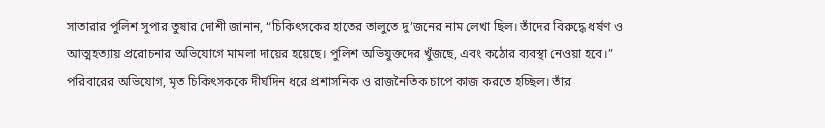সাতারার পুলিশ সুপার তুষার দোশী জানান, “চিকিৎসকের হাতের তালুতে দু’জনের নাম লেখা ছিল। তাঁদের বিরুদ্ধে ধর্ষণ ও আত্মহত্যায় প্ররোচনার অভিযোগে মামলা দায়ের হয়েছে। পুলিশ অভিযুক্তদের খুঁজছে, এবং কঠোর ব্যবস্থা নেওয়া হবে।”
পরিবারের অভিযোগ, মৃত চিকিৎসককে দীর্ঘদিন ধরে প্রশাসনিক ও রাজনৈতিক চাপে কাজ করতে হচ্ছিল। তাঁর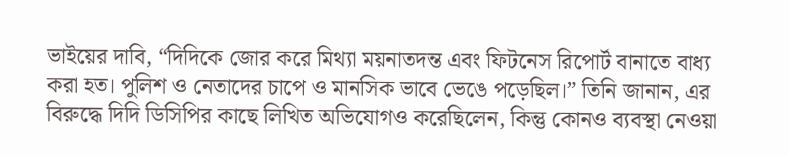ভাইয়ের দাবি, “দিদিকে জোর করে মিথ্যা ময়নাতদন্ত এবং ফিটনেস রিপোর্ট বানাতে বাধ্য করা হত। পুলিশ ও নেতাদের চাপে ও মানসিক ভাবে ভেঙে পড়েছিল।” তিনি জানান, এর বিরুদ্ধে দিদি ডিসিপির কাছে লিখিত অভিযোগও করেছিলেন, কিন্তু কোনও ব্যবস্থা নেওয়া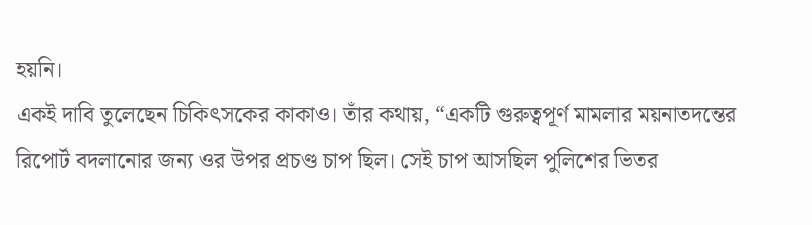হয়নি।
একই দাবি তুলেছেন চিকিৎসকের কাকাও। তাঁর কথায়, “একটি গুরুত্বপূর্ণ মামলার ময়নাতদন্তের রিপোর্ট বদলানোর জন্য ওর উপর প্রচণ্ড চাপ ছিল। সেই চাপ আসছিল পুলিশের ভিতর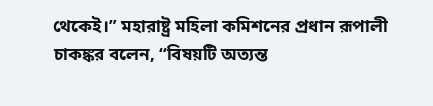থেকেই।” মহারাষ্ট্র মহিলা কমিশনের প্রধান রূপালী চাকঙ্কর বলেন, “বিষয়টি অত্যন্ত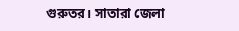গুরুতর। সাতারা জেলা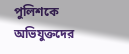পুলিশকে অভিযুক্তদের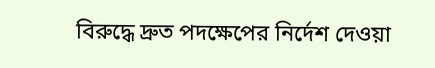বিরুদ্ধে দ্রুত পদক্ষেপের নির্দেশ দেওয়া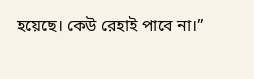হয়েছে। কেউ রেহাই পাবে না।”